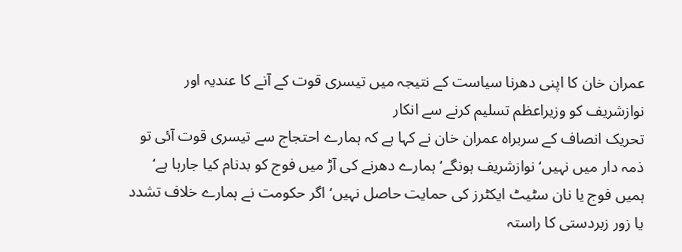عمران خان کا اپنی دھرنا سیاست کے نتیجہ میں تیسری قوت کے آنے کا عندیہ اور نوازشریف کو وزیراعظم تسلیم کرنے سے انکار
تحریک انصاف کے سربراہ عمران خان نے کہا ہے کہ ہمارے احتجاج سے تیسری قوت آئی تو ذمہ دار میں نہیں‘ نوازشریف ہونگے‘ ہمارے دھرنے کی آڑ میں فوج کو بدنام کیا جارہا ہے‘ ہمیں فوج یا نان سٹیٹ ایکٹرز کی حمایت حاصل نہیں‘ اگر حکومت نے ہمارے خلاف تشدد یا زور زبردستی کا راستہ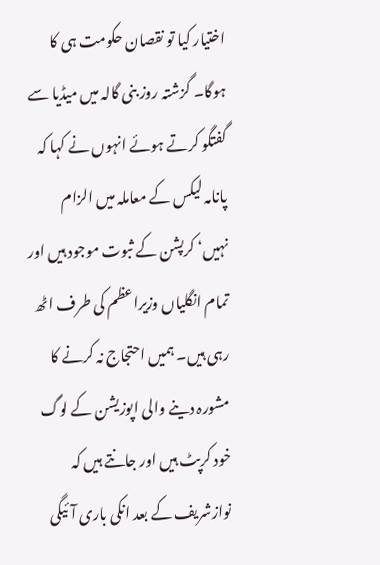اختیار کیا تو نقصان حکومت ہی کا ہوگا۔ گزشتہ روز بنی گالہ میں میڈیا سے گفتگو کرتے ہوئے انہوں نے کہا کہ پانامہ لیکس کے معاملہ میں الزام نہیں‘ کرپشن کے ثبوت موجود ہیں اور تمام انگلیاں وزیراعظم کی طرف اٹھ رہی ہیں۔ ہمیں احتجاج نہ کرنے کا مشورہ دینے والی اپوزیشن کے لوگ خود کرپٹ ہیں اور جانتے ہیں کہ نوازشریف کے بعد انکی باری آئیگی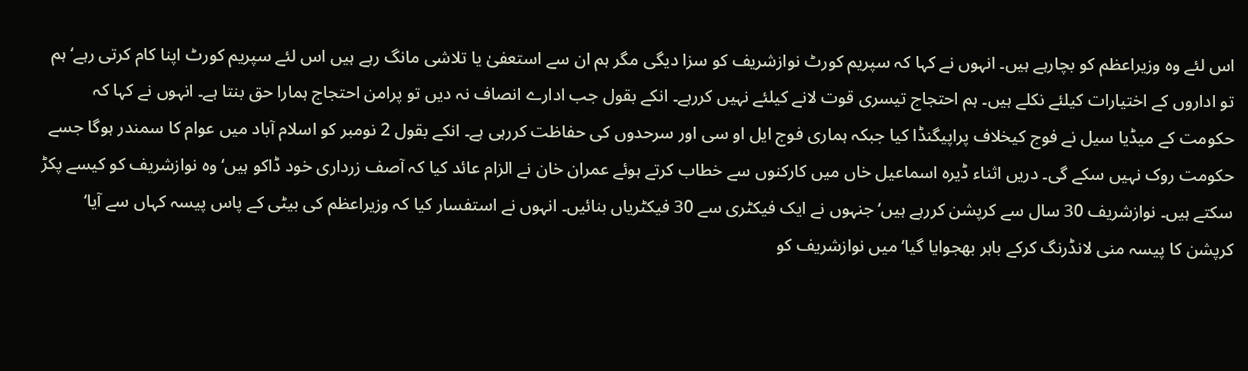اس لئے وہ وزیراعظم کو بچارہے ہیں۔ انہوں نے کہا کہ سپریم کورٹ نوازشریف کو سزا دیگی مگر ہم ان سے استعفیٰ یا تلاشی مانگ رہے ہیں اس لئے سپریم کورٹ اپنا کام کرتی رہے‘ ہم تو اداروں کے اختیارات کیلئے نکلے ہیں۔ ہم احتجاج تیسری قوت لانے کیلئے نہیں کررہے۔ انکے بقول جب ادارے انصاف نہ دیں تو پرامن احتجاج ہمارا حق بنتا ہے۔ انہوں نے کہا کہ حکومت کے میڈیا سیل نے فوج کیخلاف پراپیگنڈا کیا جبکہ ہماری فوج ایل او سی اور سرحدوں کی حفاظت کررہی ہے۔ انکے بقول 2 نومبر کو اسلام آباد میں عوام کا سمندر ہوگا جسے حکومت روک نہیں سکے گی۔ دریں اثناء ڈیرہ اسماعیل خاں میں کارکنوں سے خطاب کرتے ہوئے عمران خان نے الزام عائد کیا کہ آصف زرداری خود ڈاکو ہیں‘ وہ نوازشریف کو کیسے پکڑ سکتے ہیں۔ نوازشریف 30 سال سے کرپشن کررہے ہیں‘ جنہوں نے ایک فیکٹری سے 30 فیکٹریاں بنائیں۔ انہوں نے استفسار کیا کہ وزیراعظم کی بیٹی کے پاس پیسہ کہاں سے آیا‘ کرپشن کا پیسہ منی لانڈرنگ کرکے باہر بھجوایا گیا‘ میں نوازشریف کو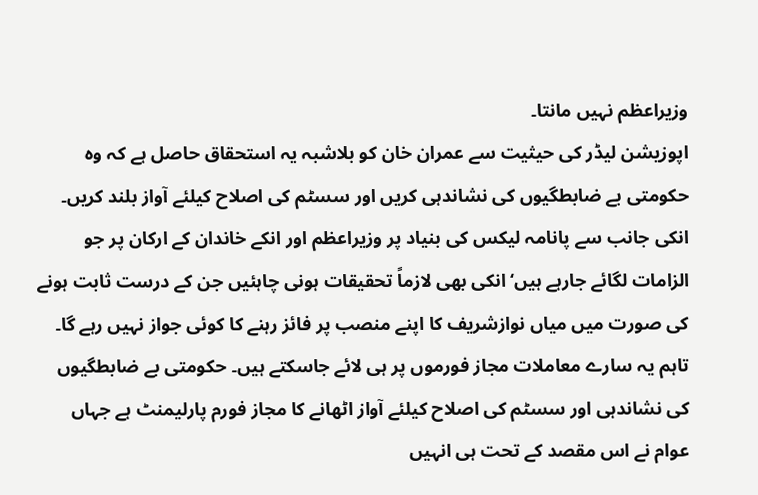وزیراعظم نہیں مانتا۔
اپوزیشن لیڈر کی حیثیت سے عمران خان کو بلاشبہ یہ استحقاق حاصل ہے کہ وہ حکومتی بے ضابطگیوں کی نشاندہی کریں اور سسٹم کی اصلاح کیلئے آواز بلند کریں۔ انکی جانب سے پانامہ لیکس کی بنیاد پر وزیراعظم اور انکے خاندان کے ارکان پر جو الزامات لگائے جارہے ہیں‘ انکی بھی لازماً تحقیقات ہونی چاہئیں جن کے درست ثابت ہونے کی صورت میں میاں نوازشریف کا اپنے منصب پر فائز رہنے کا کوئی جواز نہیں رہے گا۔ تاہم یہ سارے معاملات مجاز فورموں پر ہی لائے جاسکتے ہیں۔ حکومتی بے ضابطگیوں کی نشاندہی اور سسٹم کی اصلاح کیلئے آواز اٹھانے کا مجاز فورم پارلیمنٹ ہے جہاں عوام نے اس مقصد کے تحت ہی انہیں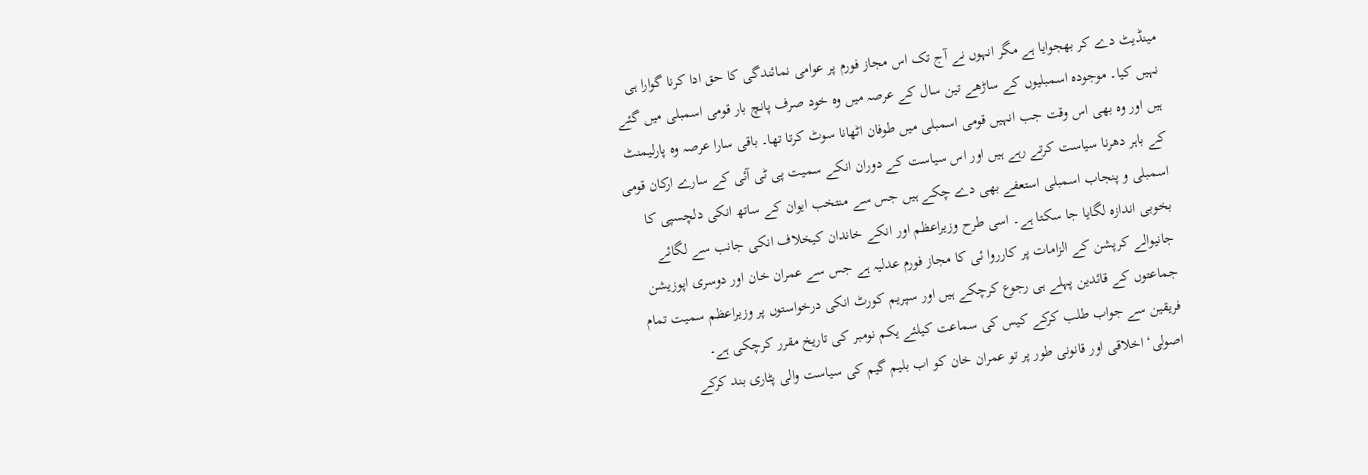مینڈیٹ دے کر بھجوایا ہے مگر انہوں نے آج تک اس مجاز فورم پر عوامی نمائندگی کا حق ادا کرنا گوارا ہی نہیں کیا۔ موجودہ اسمبلیوں کے ساڑھے تین سال کے عرصہ میں وہ خود صرف پانچ بار قومی اسمبلی میں گئے ہیں اور وہ بھی اس وقت جب انہیں قومی اسمبلی میں طوفان اٹھانا سوٹ کرتا تھا۔ باقی سارا عرصہ وہ پارلیمنٹ کے باہر دھرنا سیاست کرتے رہے ہیں اور اس سیاست کے دوران انکے سمیت پی ٹی آئی کے سارے ارکان قومی اسمبلی و پنجاب اسمبلی استعفے بھی دے چکے ہیں جس سے منتخب ایوان کے ساتھ انکی دلچسپی کا بخوبی اندازہ لگایا جا سکتا ہے۔ اسی طرح وزیراعظم اور انکے خاندان کیخلاف انکی جانب سے لگائے جانیوالے کرپشن کے الزامات پر کارروا ئی کا مجاز فورم عدلیہ ہے جس سے عمران خان اور دوسری اپوزیشن جماعتوں کے قائدین پہلے ہی رجوع کرچکے ہیں اور سپریم کورٹ انکی درخواستوں پر وزیراعظم سمیت تمام فریقین سے جواب طلب کرکے کیس کی سماعت کیلئے یکم نومبر کی تاریخ مقرر کرچکی ہے۔
اصولی‘ اخلاقی اور قانونی طور پر تو عمران خان کو اب بلیم گیم کی سیاست والی پٹاری بند کرکے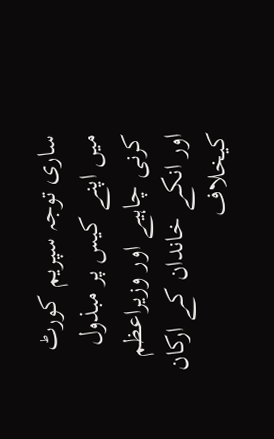ساری توجہ سپریم کورٹ میں اپنے کیس پر مبذول کرنی چاہیے اور وزیراعظم اور انکے خاندان کے ارکان کیخلاف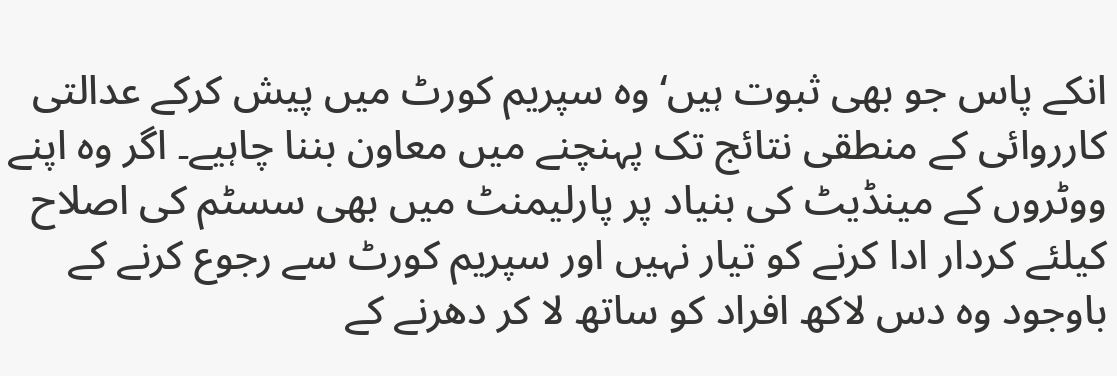انکے پاس جو بھی ثبوت ہیں‘ وہ سپریم کورٹ میں پیش کرکے عدالتی کارروائی کے منطقی نتائج تک پہنچنے میں معاون بننا چاہیے۔ اگر وہ اپنے ووٹروں کے مینڈیٹ کی بنیاد پر پارلیمنٹ میں بھی سسٹم کی اصلاح کیلئے کردار ادا کرنے کو تیار نہیں اور سپریم کورٹ سے رجوع کرنے کے باوجود وہ دس لاکھ افراد کو ساتھ لا کر دھرنے کے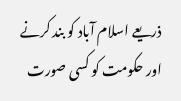ذریعے اسلام آباد کو بند کرنے اور حکومت کو کسی صورت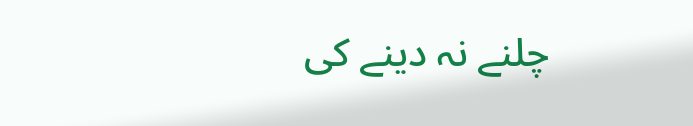چلنے نہ دینے کی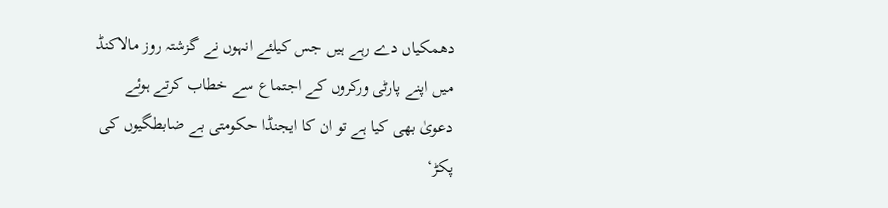دھمکیاں دے رہے ہیں جس کیلئے انہوں نے گزشتہ روز مالاکنڈ میں اپنے پارٹی ورکروں کے اجتماع سے خطاب کرتے ہوئے دعویٰ بھی کیا ہے تو ان کا ایجنڈا حکومتی بے ضابطگیوں کی پکڑ‘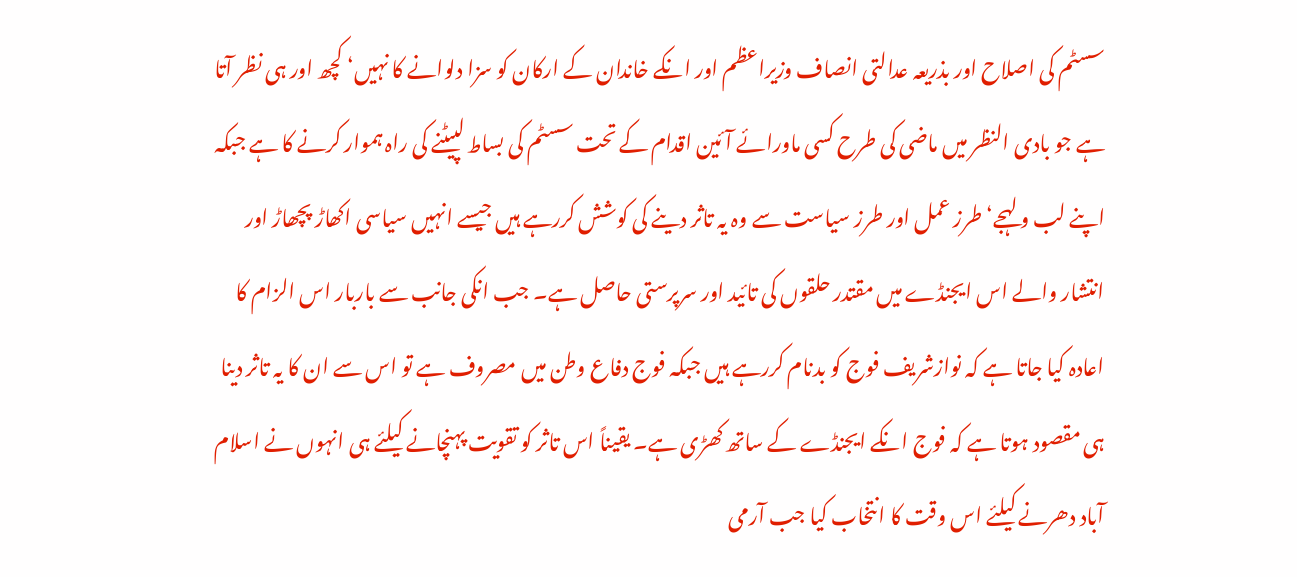سسٹم کی اصلاح اور بذریعہ عدالتی انصاف وزیراعظم اور انکے خاندان کے ارکان کو سزا دلوانے کا نہیں‘ کچھ اور ہی نظر آتا ہے جو بادی النظر میں ماضی کی طرح کسی ماورائے آئین اقدام کے تحت سسٹم کی بساط لپیٹنے کی راہ ہموار کرنے کا ہے جبکہ اپنے لب و لہجے‘ طرز عمل اور طرز سیاست سے وہ یہ تاثر دینے کی کوشش کررہے ہیں جیسے انہیں سیاسی اکھاڑ پچھاڑ اور انتشار والے اس ایجنڈے میں مقتدر حلقوں کی تائید اور سرپرستی حاصل ہے۔ جب انکی جانب سے باربار اس الزام کا اعادہ کیا جاتا ہے کہ نوازشریف فوج کو بدنام کررہے ہیں جبکہ فوج دفاع وطن میں مصروف ہے تو اس سے ان کا یہ تاثر دینا ہی مقصود ہوتا ہے کہ فوج انکے ایجنڈے کے ساتھ کھڑی ہے۔ یقیناً اس تاثر کو تقویت پہنچانے کیلئے ہی انہوں نے اسلام آباد دھرنے کیلئے اس وقت کا انتخاب کیا جب آرمی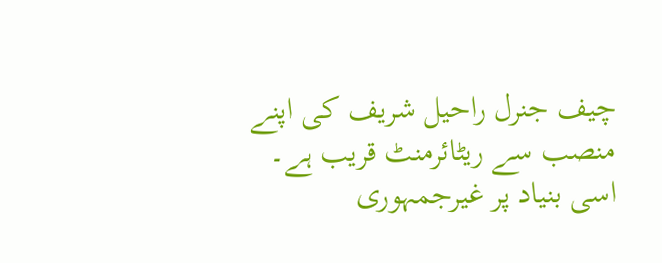چیف جنرل راحیل شریف کی اپنے منصب سے ریٹائرمنٹ قریب ہے۔ اسی بنیاد پر غیرجمہوری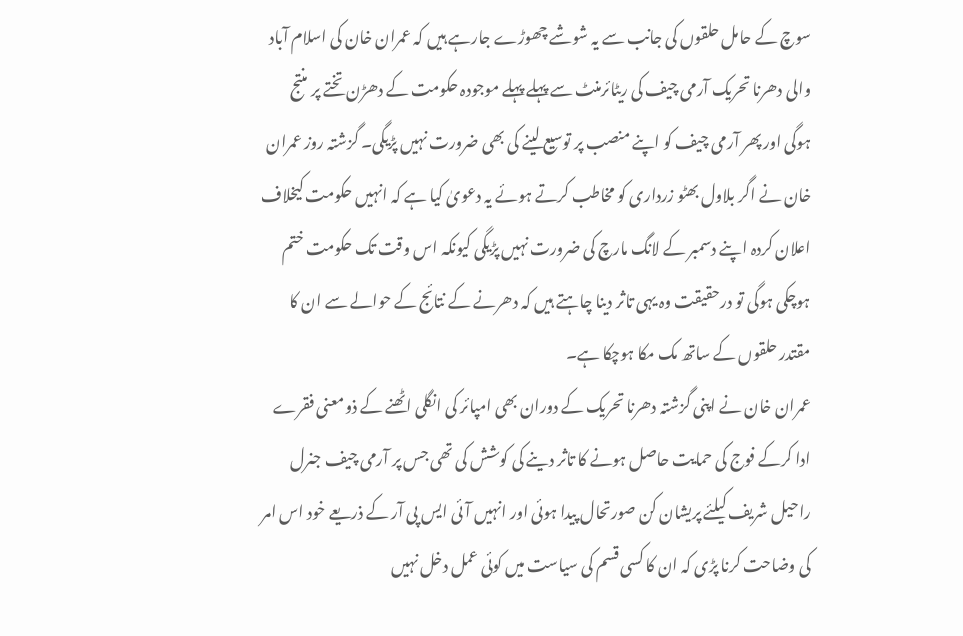سوچ کے حامل حلقوں کی جانب سے یہ شوشے چھوڑے جارہے ہیں کہ عمران خان کی اسلام آباد والی دھرنا تحریک آرمی چیف کی ریٹائرمنٹ سے پہلے پہلے موجودہ حکومت کے دھڑن تختے پر منتج ہوگی اور پھر آرمی چیف کو اپنے منصب پر توسیع لینے کی بھی ضرورت نہیں پڑیگی۔ گزشتہ روز عمران خان نے اگر بلاول بھٹو زرداری کو مخاطب کرتے ہوئے یہ دعویٰ کیا ہے کہ انہیں حکومت کیخلاف اعلان کردہ اپنے دسمبر کے لانگ مارچ کی ضرورت نہیں پڑیگی کیونکہ اس وقت تک حکومت ختم ہوچکی ہوگی تو درحقیقت وہ یہی تاثر دینا چاہتے ہیں کہ دھرنے کے نتائج کے حوالے سے ان کا مقتدر حلقوں کے ساتھ مک مکا ہوچکا ہے۔
عمران خان نے اپنی گزشتہ دھرنا تحریک کے دوران بھی امپائر کی انگلی اٹھنے کے ذومعنی فقرے ادا کرکے فوج کی حمایت حاصل ہونے کا تاثر دینے کی کوشش کی تھی جس پر آرمی چیف جنرل راحیل شریف کیلئے پریشان کن صورتحال پیدا ہوئی اور انہیں آئی ایس پی آر کے ذریعے خود اس امر کی وضاحت کرنا پڑی کہ ان کا کسی قسم کی سیاست میں کوئی عمل دخل نہیں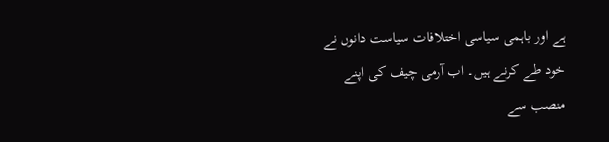ہے اور باہمی سیاسی اختلافات سیاست دانوں نے خود طے کرنے ہیں۔ اب آرمی چیف کی اپنے منصب سے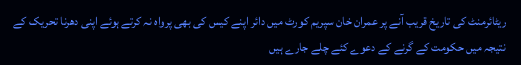ریٹائرمنٹ کی تاریخ قریب آنے پر عمران خان سپریم کورٹ میں دائر اپنے کیس کی بھی پرواہ نہ کرتے ہوئے اپنی دھرنا تحریک کے نتیجہ میں حکومت کے گرنے کے دعوے کئے چلے جارے ہیں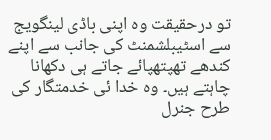تو درحقیقت وہ اپنی باڈی لینگویج سے اسٹیبلشمنٹ کی جانب سے اپنے کندھے تھپتھپائے جاتے ہی دکھانا چاہتے ہیں۔ وہ خدا ئی خدمتگار کی طرح جنرل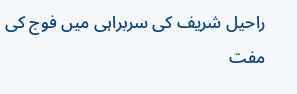راحیل شریف کی سربراہی میں فوج کی مفت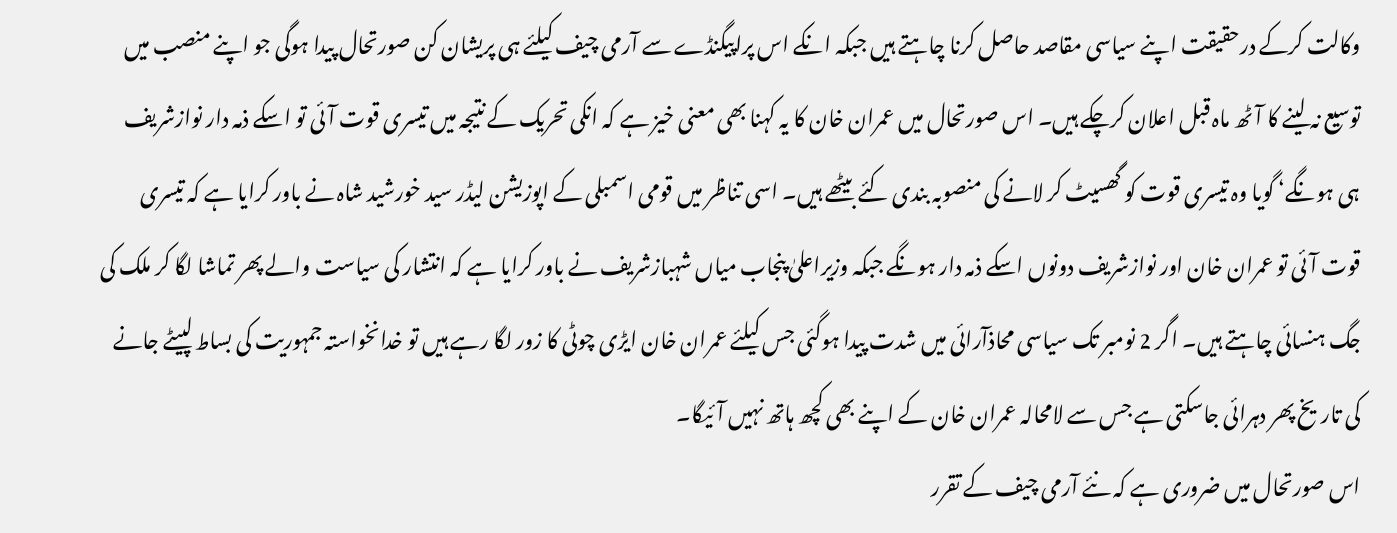وکالت کرکے درحقیقت اپنے سیاسی مقاصد حاصل کرنا چاہتے ہیں جبکہ انکے اس پراپیگنڈے سے آرمی چیف کیلئے ہی پریشان کن صورتحال پیدا ہوگی جو اپنے منصب میں توسیع نہ لینے کا آٹھ ماہ قبل اعلان کرچکے ہیں۔ اس صورتحال میں عمران خان کا یہ کہنا بھی معنی خیز ہے کہ انکی تحریک کے نتیجہ میں تیسری قوت آئی تو اسکے ذمہ دار نوازشریف ہی ہونگے‘ گویا وہ تیسری قوت کو گھسیٹ کر لانے کی منصوبہ بندی کئے بیٹھے ہیں۔ اسی تناظر میں قومی اسمبلی کے اپوزیشن لیڈر سید خورشید شاہ نے باور کرایا ہے کہ تیسری قوت آئی تو عمران خان اور نوازشریف دونوں اسکے ذمہ دار ہونگے جبکہ وزیراعلیٰ پنجاب میاں شہبازشریف نے باور کرایا ہے کہ انتشار کی سیاست والے پھر تماشا لگا کر ملک کی جگ ہنسائی چاہتے ہیں۔ اگر 2 نومبر تک سیاسی محاذآرائی میں شدت پیدا ہوگئی جس کیلئے عمران خان ایڑی چوٹی کا زور لگا رہے ہیں تو خدانخواستہ جمہوریت کی بساط لپیٹے جانے کی تاریخ پھر دہرائی جاسکتی ہے جس سے لامحالہ عمران خان کے اپنے بھی کچھ ہاتھ نہیں آئیگا۔
اس صورتحال میں ضروری ہے کہ نئے آرمی چیف کے تقرر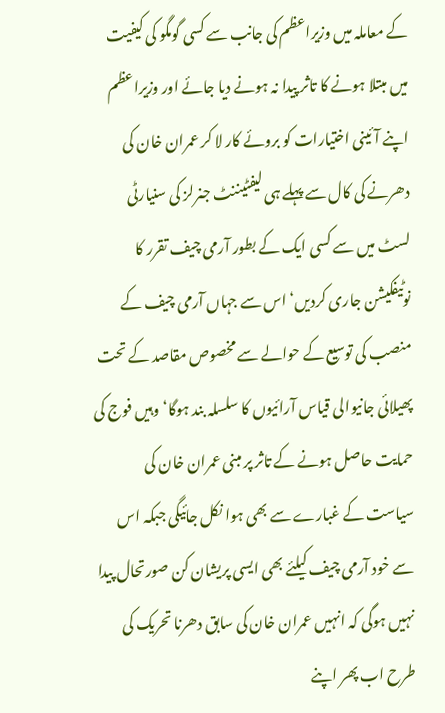کے معاملہ میں وزیراعظم کی جانب سے کسی گومگو کی کیفیت میں مبتلا ہونے کا تاثر پیدا نہ ہونے دیا جائے اور وزیراعظم اپنے آئینی اختیارات کو بروئے کار لا کر عمران خان کی دھرنے کی کال سے پہلے ہی لیفٹیننٹ جنرلز کی سنیارٹی لسٹ میں سے کسی ایک کے بطور آرمی چیف تقرر کا نوٹیفکیشن جاری کردیں‘ اس سے جہاں آرمی چیف کے منصب کی توسیع کے حوالے سے مخصوص مقاصد کے تحت پھیلائی جانیوالی قیاس آرائیوں کا سلسلہ بند ہوگا‘ وہیں فوج کی حمایت حاصل ہونے کے تاثر پر مبنی عمران خان کی سیاست کے غبارے سے بھی ہوا نکل جائیگی جبکہ اس سے خود آرمی چیف کیلئے بھی ایسی پریشان کن صورتحال پیدا نہیں ہوگی کہ انہیں عمران خان کی سابق دھرنا تحریک کی طرح اب پھر اپنے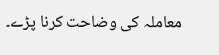معاملہ کی وضاحت کرنا پڑے۔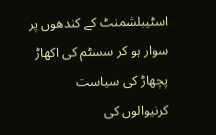اسٹیبلشمنٹ کے کندھوں پر سوار ہو کر سسٹم کی اکھاڑ پچھاڑ کی سیاست کرنیوالوں کی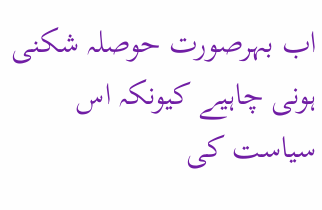اب بہرصورت حوصلہ شکنی ہونی چاہیے کیونکہ اس سیاست کی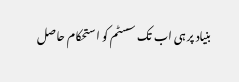بنیاد پر ہی اب تک سسٹم کو استحکام حاصل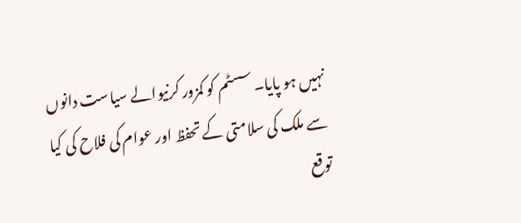نہیں ہو پایا۔ سسٹم کو کمزور کرنیوالے سیاست دانوں سے ملک کی سلامتی کے تحفظ اور عوام کی فلاح کی کیا توقع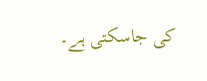کی جاسکتی ہے۔